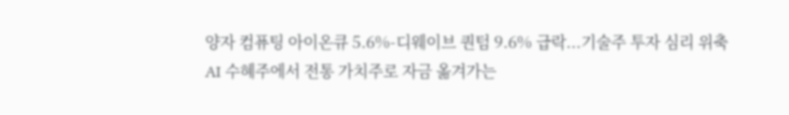양자 컴퓨팅 아이온큐 5.6%-디웨이브 퀀텀 9.6% 급락...기술주 투자 심리 위축
AI 수혜주에서 전통 가치주로 자금 옮겨가는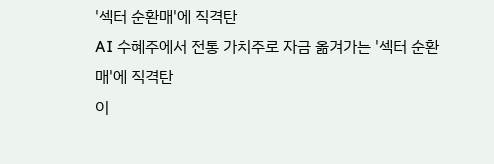'섹터 순환매'에 직격탄
AI 수혜주에서 전통 가치주로 자금 옮겨가는 '섹터 순환매'에 직격탄
이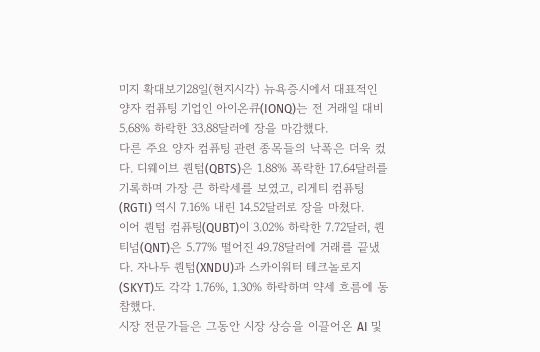미지 확대보기28일(현지시각) 뉴욕증시에서 대표적인 양자 컴퓨팅 기업인 아이온큐(IONQ)는 전 거래일 대비 5.68% 하락한 33.88달러에 장을 마감했다.
다른 주요 양자 컴퓨팅 관련 종목들의 낙폭은 더욱 컸다. 디웨이브 퀀텀(QBTS)은 1.88% 폭락한 17.64달러를 기록하며 가장 큰 하락세를 보였고, 리게티 컴퓨팅(RGTI) 역시 7.16% 내린 14.52달러로 장을 마쳤다.
이어 퀀텀 컴퓨팅(QUBT)이 3.02% 하락한 7.72달러, 퀀티넘(QNT)은 5.77% 떨어진 49.78달러에 거래를 끝냈다. 자나두 퀀텀(XNDU)과 스카이워터 테크놀로지(SKYT)도 각각 1.76%, 1.30% 하락하며 약세 흐름에 동참했다.
시장 전문가들은 그동안 시장 상승을 이끌어온 AI 및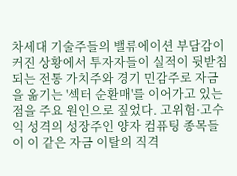차세대 기술주들의 밸류에이션 부담감이 커진 상황에서 투자자들이 실적이 뒷받침되는 전통 가치주와 경기 민감주로 자금을 옮기는 '섹터 순환매'를 이어가고 있는 점을 주요 원인으로 짚었다. 고위험·고수익 성격의 성장주인 양자 컴퓨팅 종목들이 이 같은 자금 이탈의 직격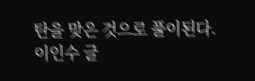탄을 맞은 것으로 풀이된다.
이인수 글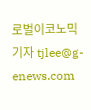로벌이코노믹 기자 tjlee@g-enews.com